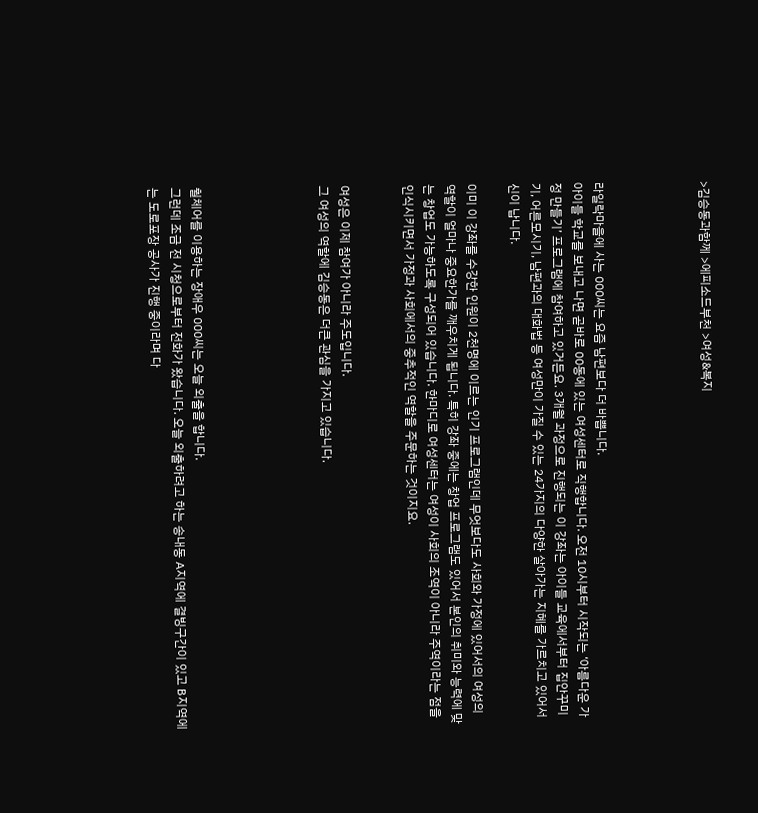>김승동과함께 >에피소드부천 >여성&복지




라일락마을에 사는 000씨는 요즘 남편보다 더 바쁩니다.
아이들 학교를 보내고 나면 곧바로 00동에 있는 여성센터로 직행합니다. 오전 10시부터 시작되는 ‘아름다운 가정 만들기’ 프로그램에 참여하고 있거든요. 3개월 과정으로 진행되는 이 강좌는 아이들 교육에서부터 집안꾸미기, 어른모시기, 남편과의 대화법 등 여성만이 가질 수 있는 24가지의 다양한 살아가는 지혜를 가르치고 있어서 신이 납니다.

이미 이 강좌를 수강한 인원이 2천명에 이르는 인기 프로그램인데 무엇보다도 사회와 가정에 있어서의 여성의 역할이 얼마나 중요한가를 깨우치게 됩니다. 특히 강좌 중에는 창업 프로그램도 있어서 본인의 취미와 능력에 맞는 창업도 가능하도록 구성되어 있습니다. 한마디로 여성센터는 여성이 사회의 조역이 아니라 주역이라는 점을 인식시키면서 가정과 사회에서의 중추적인 역할을 주문하는 것이지요.


여성은 이제 참여가 아니라 주도입니다.
그 여성의 역할에 김승동은 더큰 관심을 가지고 있습니다.





휠체어를 이용하는 장애우 000씨는 오늘 외출을 합니다.
그런데 조금 전 시청으로부터 전화가 왔습니다. 오늘 외출하려고 하는 송내동 A지역에 결빙구간이 있고 B지역에는 도로포장 공사가 진행 중이라며 다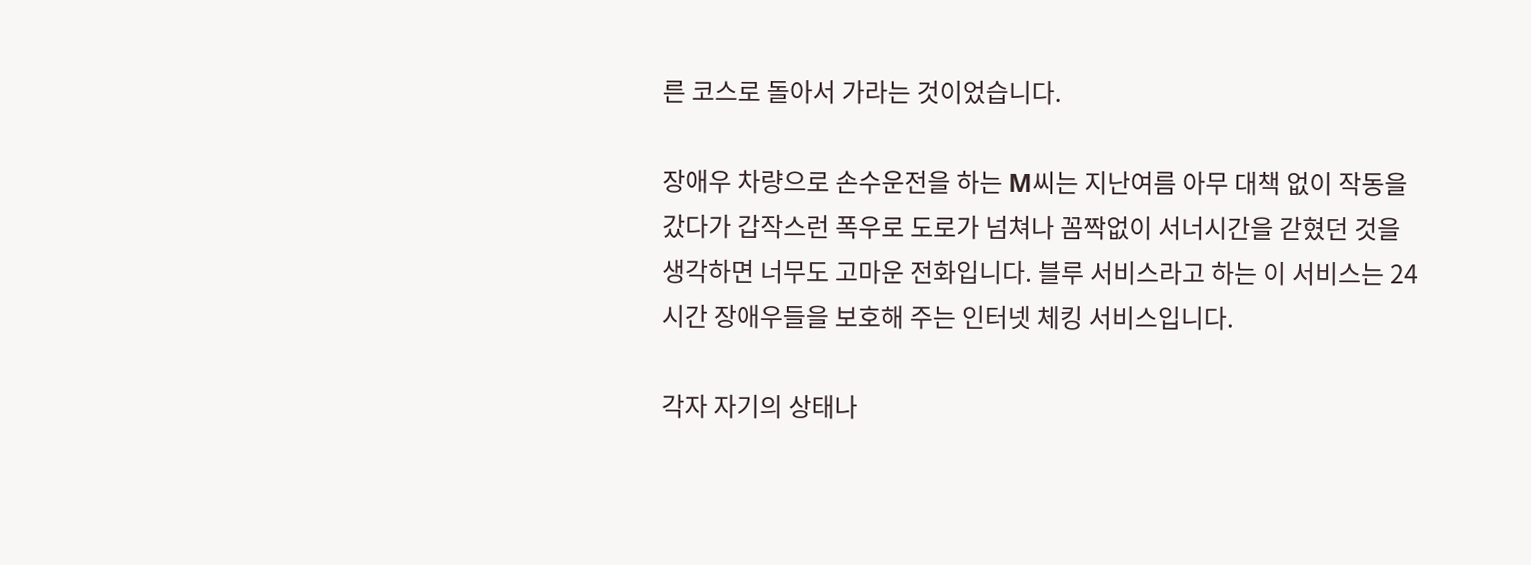른 코스로 돌아서 가라는 것이었습니다.

장애우 차량으로 손수운전을 하는 M씨는 지난여름 아무 대책 없이 작동을 갔다가 갑작스런 폭우로 도로가 넘쳐나 꼼짝없이 서너시간을 갇혔던 것을 생각하면 너무도 고마운 전화입니다. 블루 서비스라고 하는 이 서비스는 24시간 장애우들을 보호해 주는 인터넷 체킹 서비스입니다.

각자 자기의 상태나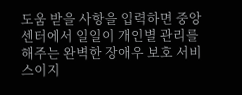도움 받을 사항을 입력하면 중앙센터에서 일일이 개인별 관리를 해주는 완벽한 장애우 보호 서비스이지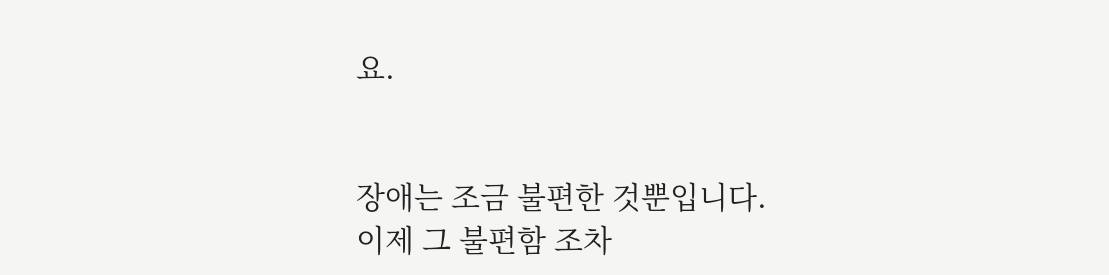요.


장애는 조금 불편한 것뿐입니다.
이제 그 불편함 조차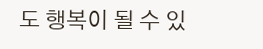도 행복이 될 수 있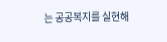는 공공복지를 실현해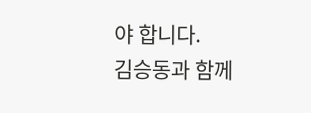야 합니다.
김승동과 함께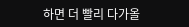하면 더 빨리 다가올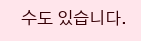수도 있습니다.